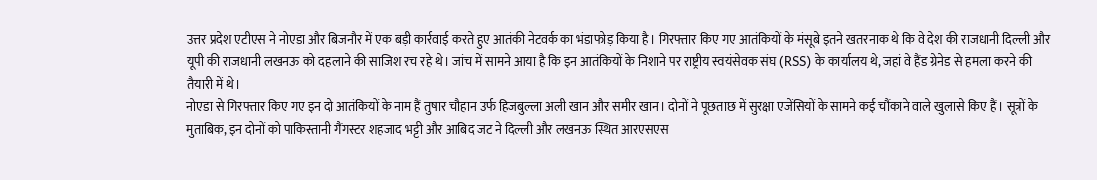उत्तर प्रदेश एटीएस ने नोएडा और बिजनौर में एक बड़ी कार्रवाई करते हुए आतंकी नेटवर्क का भंडाफोड़ किया है। गिरफ्तार किए गए आतंकियों के मंसूबे इतने खतरनाक थे कि वे देश की राजधानी दिल्ली और यूपी की राजधानी लखनऊ को दहलाने की साजिश रच रहे थे। जांच में सामने आया है कि इन आतंकियों के निशाने पर राष्ट्रीय स्वयंसेवक संघ (RSS) के कार्यालय थे, जहां वे हैंड ग्रेनेड से हमला करने की तैयारी में थे।
नोएडा से गिरफ्तार किए गए इन दो आतंकियों के नाम हैं तुषार चौहान उर्फ हिजबुल्ला अली खान और समीर खान। दोनों ने पूछताछ में सुरक्षा एजेंसियों के सामने कई चौंकाने वाले खुलासे किए हैं। सूत्रों के मुताबिक, इन दोनों को पाकिस्तानी गैंगस्टर शहजाद भट्टी और आबिद जट ने दिल्ली और लखनऊ स्थित आरएसएस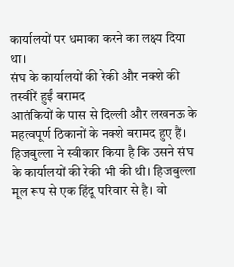कार्यालयों पर धमाका करने का लक्ष्य दिया था।
संघ के कार्यालयों की रेकी और नक्शे की तस्वीरें हुईं बरामद
आतंकियों के पास से दिल्ली और लखनऊ के महत्वपूर्ण ठिकानों के नक्शे बरामद हुए हैं। हिजबुल्ला ने स्वीकार किया है कि उसने संघ के कार्यालयों की रेकी भी की थी। हिजबुल्ला मूल रूप से एक हिंदू परिवार से है। वो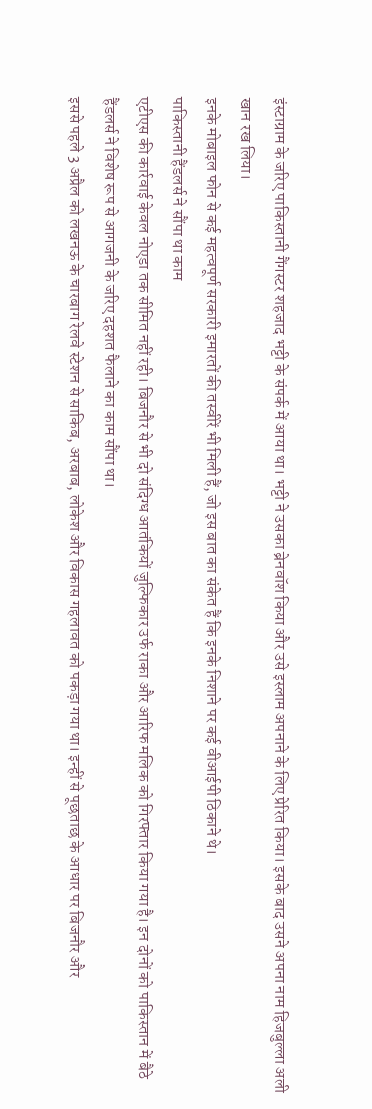इंस्टाग्राम के जरिए पाकिस्तानी गैंगस्टर शहजाद भट्टी के संपर्क में आया था। भट्टी ने उसका ब्रेनवॉश किया और उसे इस्लाम अपनाने के लिए प्रेरित किया। इसके बाद उसने अपना नाम हिजबुल्ला अली खान रख लिया।
इनके मोबाइल फोन से कई महत्वपूर्ण सरकारी इमारतों की तस्वीरें भी मिली हैं, जो इस बात का संकेत हैं कि इनके निशाने पर कई वीआईपी ठिकाने थे।
पाकिस्तानी हैंडलर्स ने सौंपा था काम
एटीएस की कार्रवाई केवल नोएडा तक सीमित नहीं रही। बिजनौर से भी दो संदिग्ध आतंकियों जुल्फिकार उर्फ राका और आरिफ मलिक को गिरफ्तार किया गया है। इन दोनों को पाकिस्तान में बैठे हैंडलर्स ने विशेष रूप से आगजनी के जरिए दहशत फैलाने का काम सौंपा था।
इससे पहले 3 अप्रैल को लखनऊ के चारबाग रेलवे स्टेशन से साकिब, अरबाब, लोकेश और विकास गहलावत को पकड़ा गया था। इन्हीं से पूछताछ के आधार पर बिजनौर और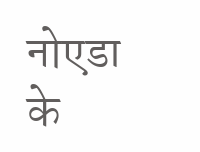नोएडा के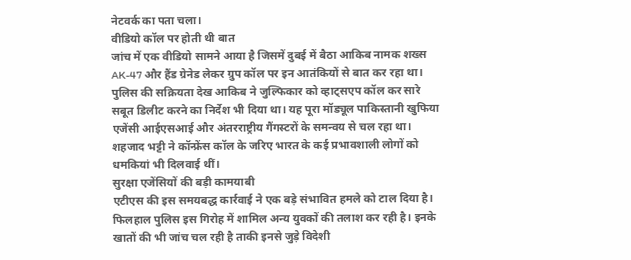नेटवर्क का पता चला।
वीडियो कॉल पर होती थी बात
जांच में एक वीडियो सामने आया है जिसमें दुबई में बैठा आकिब नामक शख्स AK-47 और हैंड ग्रेनेड लेकर ग्रुप कॉल पर इन आतंकियों से बात कर रहा था। पुलिस की सक्रियता देख आकिब ने जुल्फिकार को व्हाट्सएप कॉल कर सारे सबूत डिलीट करने का निर्देश भी दिया था। यह पूरा मॉड्यूल पाकिस्तानी खुफिया एजेंसी आईएसआई और अंतरराष्ट्रीय गैंगस्टरों के समन्वय से चल रहा था। शहजाद भट्टी ने कॉन्फ्रेंस कॉल के जरिए भारत के कई प्रभावशाली लोगों को धमकियां भी दिलवाई थीं।
सुरक्षा एजेंसियों की बड़ी कामयाबी
एटीएस की इस समयबद्ध कार्रवाई ने एक बड़े संभावित हमले को टाल दिया है। फिलहाल पुलिस इस गिरोह में शामिल अन्य युवकों की तलाश कर रही है। इनके खातों की भी जांच चल रही है ताकी इनसे जुड़े विदेशी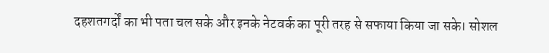दहशतगर्दों का भी पता चल सके और इनके नेटवर्क का पूरी तरह से सफाया किया जा सके। सोशल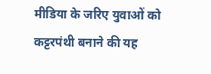मीडिया के जरिए युवाओं को कट्टरपंथी बनाने की यह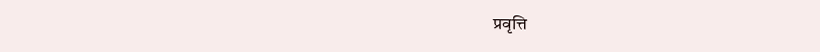प्रवृत्ति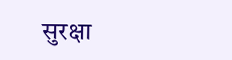सुरक्षा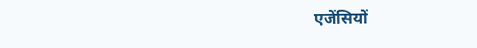एजेंसियों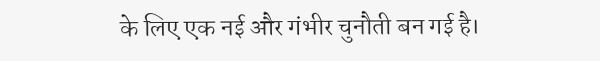के लिए एक नई और गंभीर चुनौती बन गई है।